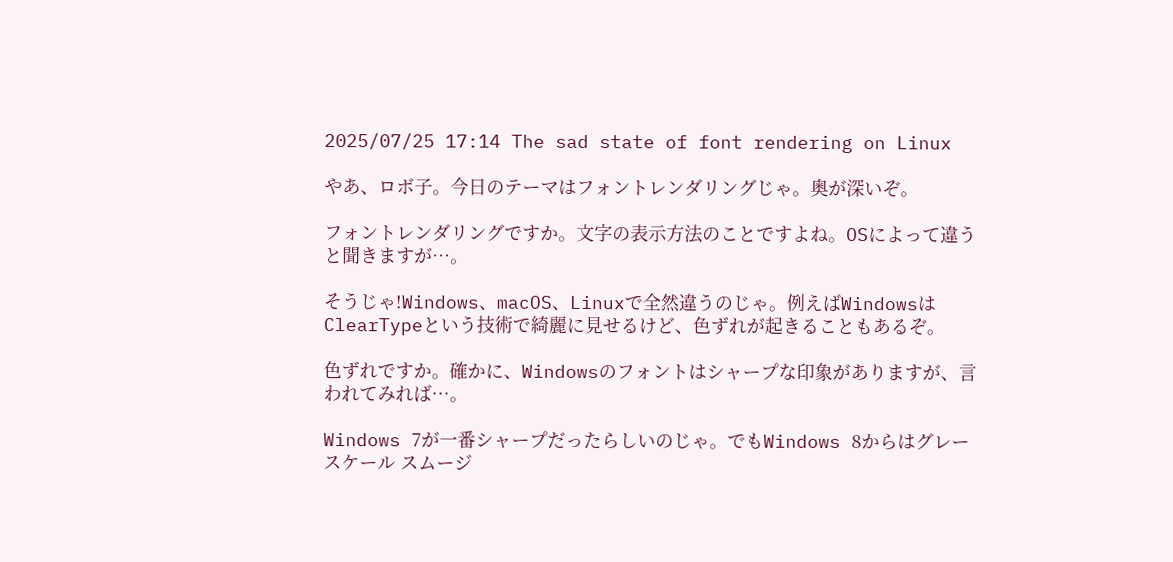2025/07/25 17:14 The sad state of font rendering on Linux

やあ、ロボ子。今日のテーマはフォントレンダリングじゃ。奥が深いぞ。

フォントレンダリングですか。文字の表示方法のことですよね。OSによって違うと聞きますが…。

そうじゃ!Windows、macOS、Linuxで全然違うのじゃ。例えばWindowsはClearTypeという技術で綺麗に見せるけど、色ずれが起きることもあるぞ。

色ずれですか。確かに、Windowsのフォントはシャープな印象がありますが、言われてみれば…。

Windows 7が一番シャープだったらしいのじゃ。でもWindows 8からはグレー スケール スムージ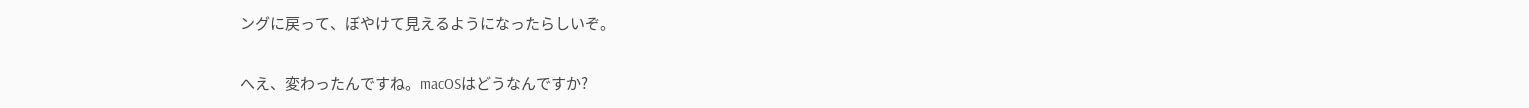ングに戻って、ぼやけて見えるようになったらしいぞ。

へえ、変わったんですね。macOSはどうなんですか?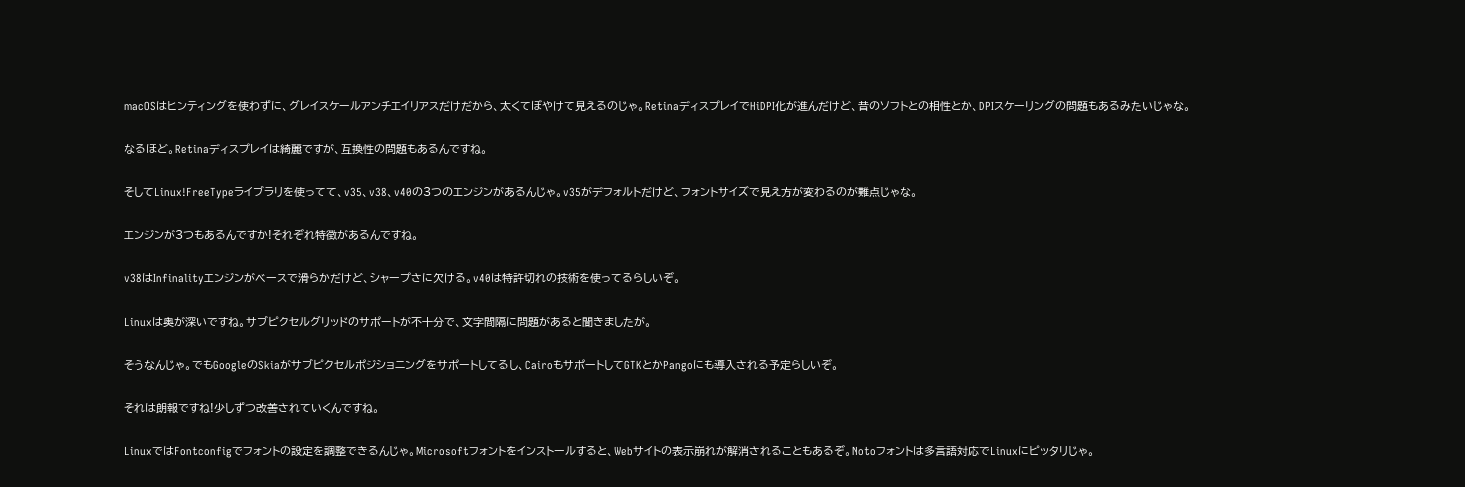macOSはヒンティングを使わずに、グレイスケールアンチエイリアスだけだから、太くてぼやけて見えるのじゃ。RetinaディスプレイでHiDPI化が進んだけど、昔のソフトとの相性とか、DPIスケーリングの問題もあるみたいじゃな。

なるほど。Retinaディスプレイは綺麗ですが、互換性の問題もあるんですね。

そしてLinux!FreeTypeライブラリを使ってて、v35、v38、v40の3つのエンジンがあるんじゃ。v35がデフォルトだけど、フォントサイズで見え方が変わるのが難点じゃな。

エンジンが3つもあるんですか!それぞれ特徴があるんですね。

v38はInfinalityエンジンがベースで滑らかだけど、シャープさに欠ける。v40は特許切れの技術を使ってるらしいぞ。

Linuxは奥が深いですね。サブピクセルグリッドのサポートが不十分で、文字間隔に問題があると聞きましたが。

そうなんじゃ。でもGoogleのSkiaがサブピクセルポジショニングをサポートしてるし、CairoもサポートしてGTKとかPangoにも導入される予定らしいぞ。

それは朗報ですね!少しずつ改善されていくんですね。

LinuxではFontconfigでフォントの設定を調整できるんじゃ。Microsoftフォントをインストールすると、Webサイトの表示崩れが解消されることもあるぞ。Notoフォントは多言語対応でLinuxにピッタリじゃ。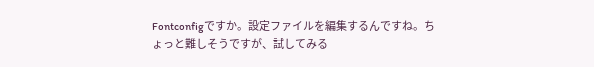Fontconfigですか。設定ファイルを編集するんですね。ちょっと難しそうですが、試してみる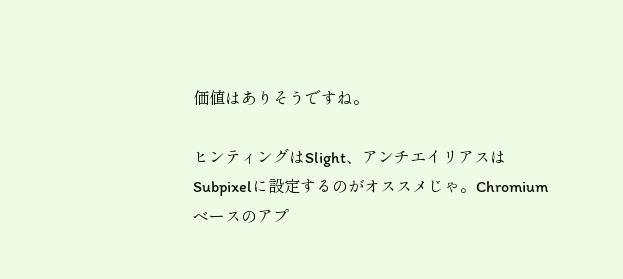価値はありそうですね。

ヒンティングはSlight、アンチエイリアスはSubpixelに設定するのがオススメじゃ。Chromiumベースのアプ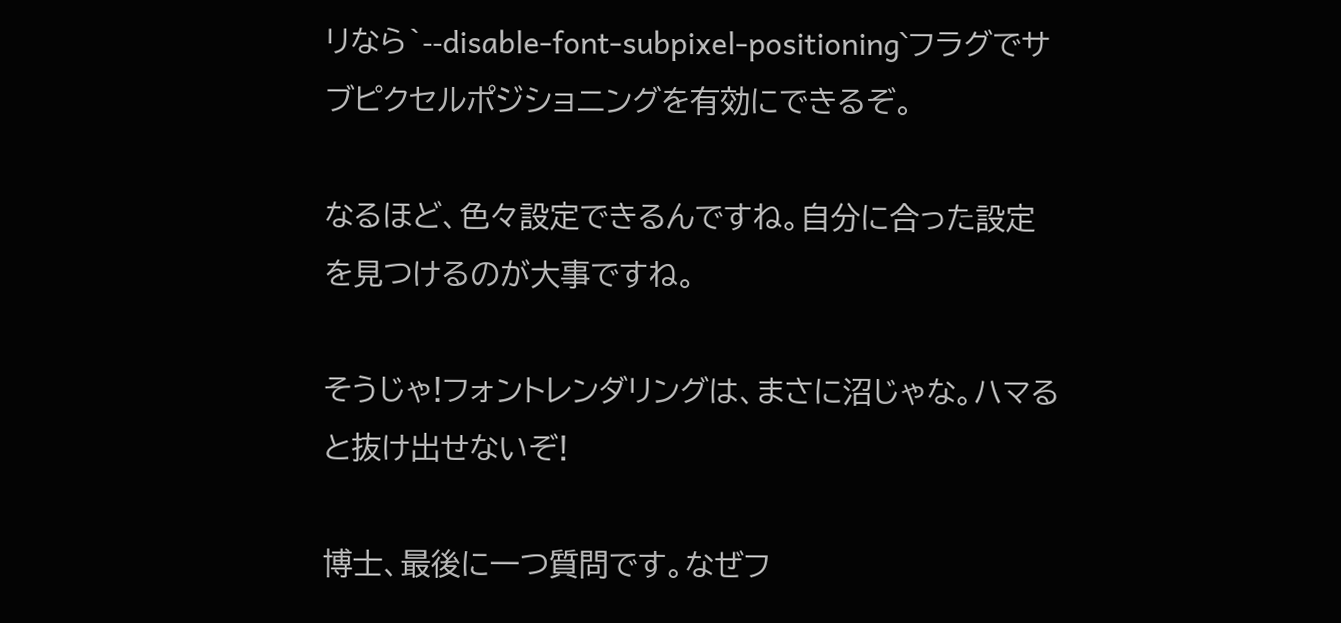リなら`--disable-font-subpixel-positioning`フラグでサブピクセルポジショニングを有効にできるぞ。

なるほど、色々設定できるんですね。自分に合った設定を見つけるのが大事ですね。

そうじゃ!フォントレンダリングは、まさに沼じゃな。ハマると抜け出せないぞ!

博士、最後に一つ質問です。なぜフ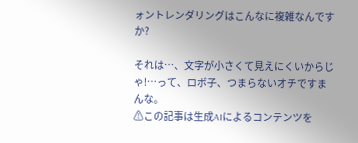ォントレンダリングはこんなに複雑なんですか?

それは…、文字が小さくて見えにくいからじゃ!…って、ロボ子、つまらないオチですまんな。
⚠この記事は生成AIによるコンテンツを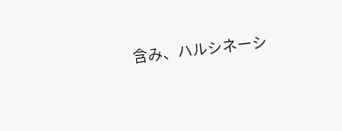含み、ハルシネーシ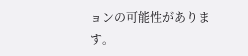ョンの可能性があります。